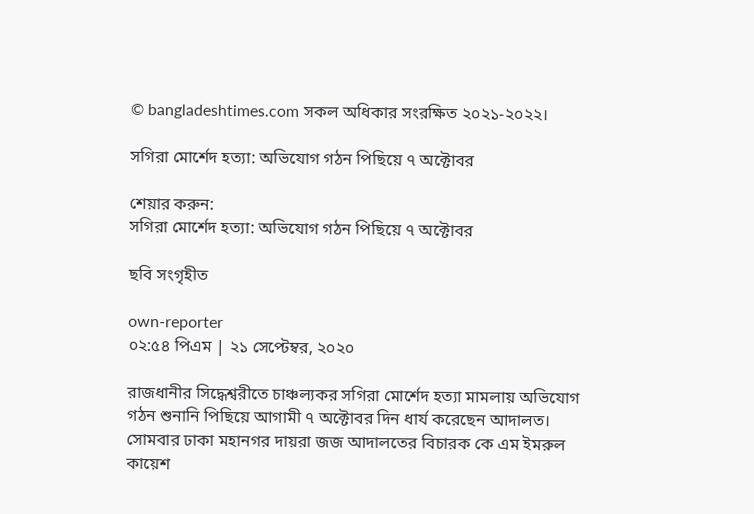© bangladeshtimes.com সকল অধিকার সংরক্ষিত ২০২১-২০২২।

সগিরা মোর্শেদ হত্যা: অভিযোগ গঠন পিছিয়ে ৭ অক্টোবর

শেয়ার করুন:
সগিরা মোর্শেদ হত্যা: অভিযোগ গঠন পিছিয়ে ৭ অক্টোবর

ছবি সংগৃহীত

own-reporter
০২:৫৪ পিএম | ২১ সেপ্টেম্বর, ২০২০

রাজধানীর সিদ্ধেশ্বরীতে চাঞ্চল্যকর সগিরা মোর্শেদ হত্যা মামলায় অভি‌যোগ গঠন শুনা‌নি পি‌ছি‌য়ে আগামী ৭ অক্টোবর দিন ধার্য করেছেন আদালত। সোমবার ঢাকা মহানগর দায়রা জজ আদালতের বিচারক কে এম ইমরুল কায়েশ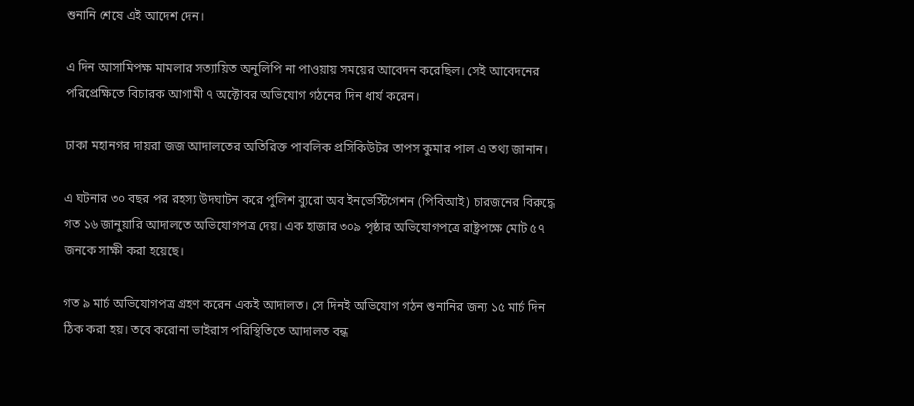শুনানি শেষে এই আদেশ দেন।

এ দিন আসামিপক্ষ মামলার সত্যায়িত অনুলিপি না পাওয়ায় সময়ের আবেদন করেছিল। সেই আবেদনের পরিপ্রেক্ষিতে বিচারক আগামী ৭ অক্টোবর অভিযোগ গঠনের দিন ধার্য করেন।

ঢাকা মহানগর দায়রা জজ আদালতের অতিরিক্ত পাবলিক প্রসিকিউটর তাপস কুমার পাল এ তথ্য জানান।

এ ঘটনার ৩০ বছর পর রহস্য উদঘাটন করে পুলিশ ব্যুরো অব ইনভেস্টিগেশন (পিবিআই) চারজনের বিরু‌দ্ধে গত ১৬ জানুয়া‌রি আদাল‌তে অভিযোগপত্র দেয়। এক হাজার ৩০৯ পৃষ্ঠার অভিযোগপত্রে রাষ্ট্রপক্ষে মোট ৫৭ জনকে সাক্ষী করা হয়েছে।

গত ৯ মার্চ অভিযোগপত্র গ্রহণ করেন একই আদালত। সে দিনই অভিযোগ গঠন শুনা‌নির জন‌্য ১৫ মার্চ দিন ঠিক ক‌রা হয়। তবে করোনা ভাইরাস পরিস্থিতিতে আদালত বন্ধ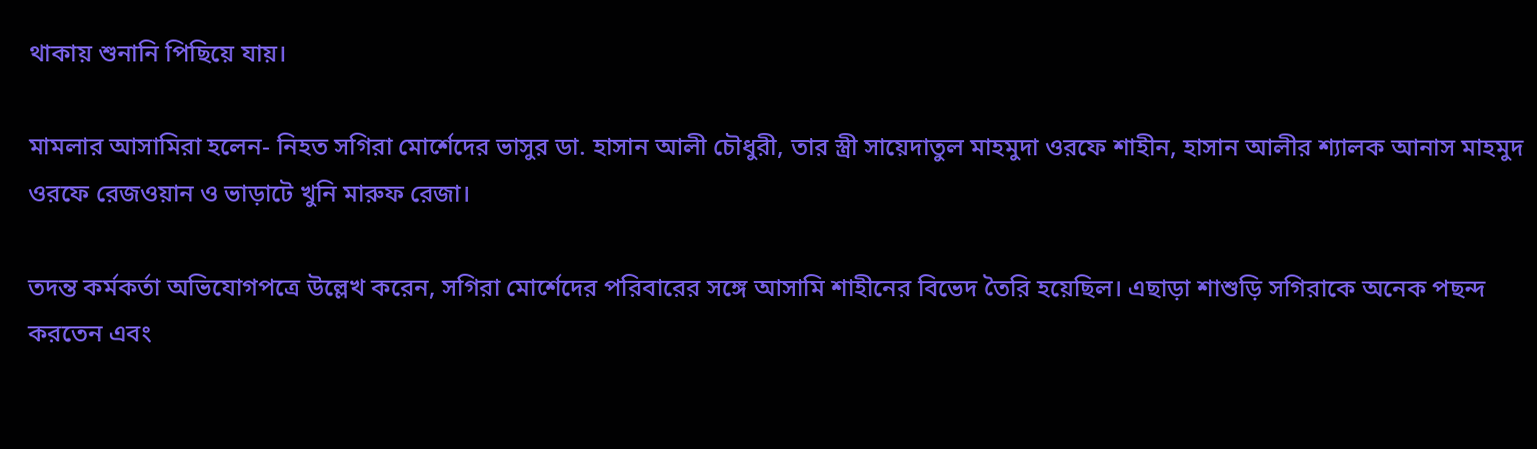থাকায় শুনানি পিছিয়ে যায়।

মামলার আসামিরা হলেন- নিহত সগিরা মোর্শেদের ভাসুর ডা. হাসান আলী চৌধুরী, তার স্ত্রী সায়েদাতুল মাহমুদা ওরফে শাহীন, হাসান আলীর শ্যালক আনাস মাহমুদ ওরফে রেজওয়ান ও ভাড়াটে খুনি মারুফ রেজা।

তদন্ত কর্মকর্তা অভিযোগপত্রে উল্লেখ করেন, সগিরা মোর্শেদের পরিবারের সঙ্গে আসামি শাহীনের বিভেদ তৈরি হয়েছিল। এছাড়া শাশুড়ি সগিরাকে অনেক পছন্দ করতেন এবং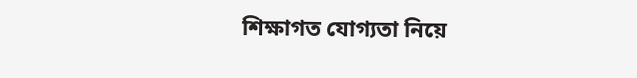শিক্ষাগত যোগ্যতা নিয়ে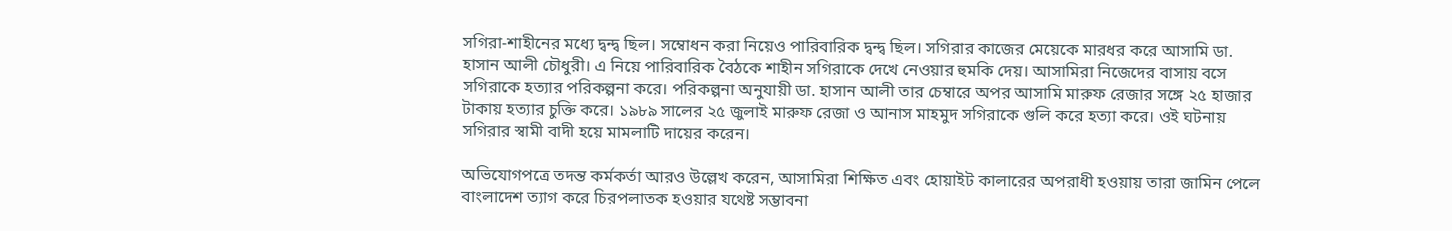সগিরা-শাহীনের মধ্যে দ্বন্দ্ব ছিল। সম্বোধন করা নিয়েও পারিবারিক দ্বন্দ্ব ছিল। সগিরার কাজের মেয়েকে মারধর করে আসামি ডা. হাসান আলী চৌধুরী। এ নিয়ে পারিবারিক বৈঠকে শাহীন সগিরাকে দেখে নেওয়ার হুমকি দেয়। আসামিরা নিজেদের বাসায় বসে সগিরাকে হত্যার পরিকল্পনা করে। পরিকল্পনা অনুযায়ী ডা. হাসান আলী তার চেম্বারে অপর আসামি মারুফ রেজার সঙ্গে ২৫ হাজার টাকায় হত্যার চুক্তি করে। ১৯৮৯ সালের ২৫ জুলাই মারুফ রেজা ও আনাস মাহমুদ সগিরাকে গুলি করে হত্যা করে। ওই ঘটনায় সগিরার স্বামী বাদী হয়ে মামলাটি দায়ের করেন।

অভিযোগপত্রে তদন্ত কর্মকর্তা আরও উল্লেখ করেন, আসামিরা শিক্ষিত এবং হোয়াইট কালারের অপরাধী হওয়ায় তারা জামিন পেলে বাংলাদেশ ত্যাগ করে চিরপলাতক হওয়ার যথেষ্ট সম্ভাবনা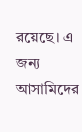রয়েছে। এ জন্য আসামিদের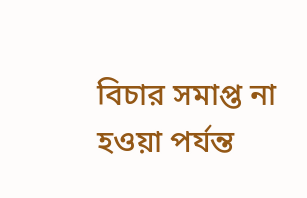বিচার সমাপ্ত না হওয়া পর্যন্ত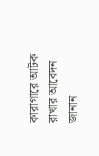কারাগারে আটক রাখার আবেদন জানান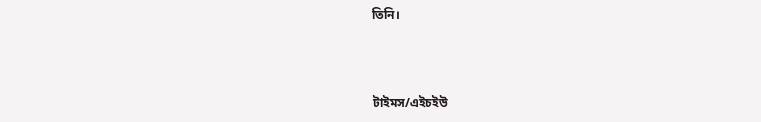তিনি।



টাইমস/এইচইউ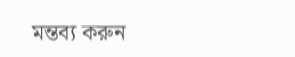মন্তব্য করুন